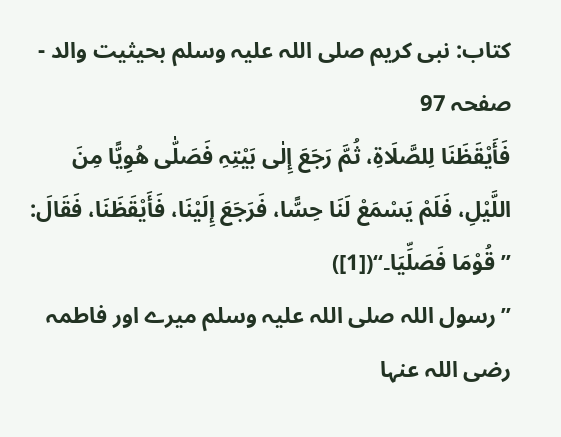کتاب: نبی کریم صلی اللہ علیہ وسلم بحیثیت والد - صفحہ 97
فَأَیْقَظَنَا لِلصَّلَاۃِ، ثُمَّ رَجَعَ إِلٰی بَیْتِہِ فَصَلّٰی ھُوِیًّا مِنَ اللَّیْلِ، فَلَمْ یَسْمَعْ لَنَا حِسًّا، فَرَجَعَ إِلَیْنَا، فَأَیْقَظَنَا، فَقَالَ:
’’قُوْمَا فَصَلِّیَا۔‘‘([1])
’’رسول اللہ صلی اللہ علیہ وسلم میرے اور فاطمہ رضی اللہ عنہا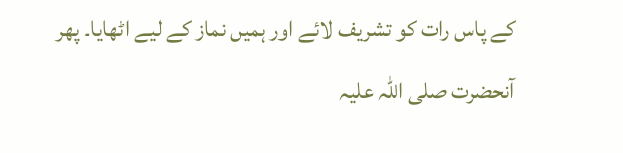کے پاس رات کو تشریف لائے اور ہمیں نماز کے لیے اٹھایا۔ پھر آنحضرت صلی اللہ علیہ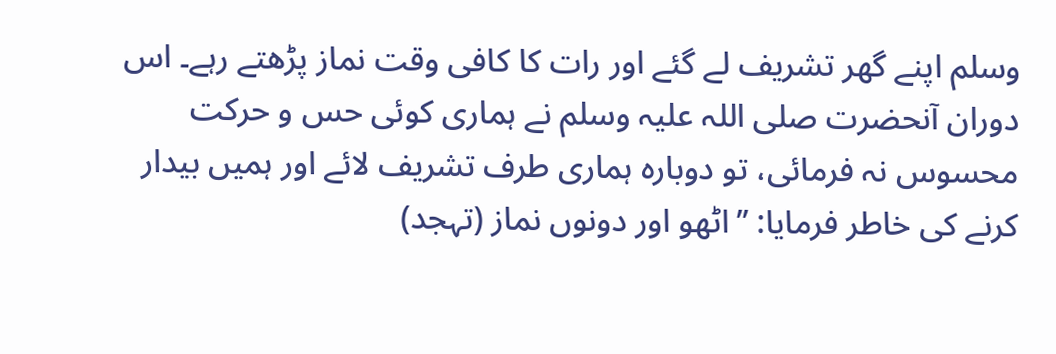وسلم اپنے گھر تشریف لے گئے اور رات کا کافی وقت نماز پڑھتے رہے۔ اس دوران آنحضرت صلی اللہ علیہ وسلم نے ہماری کوئی حس و حرکت محسوس نہ فرمائی، تو دوبارہ ہماری طرف تشریف لائے اور ہمیں بیدار کرنے کی خاطر فرمایا: ’’اٹھو اور دونوں نماز (تہجد)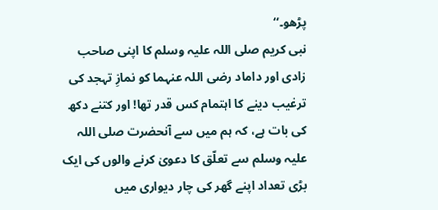پڑھو۔‘‘
نبی کریم صلی اللہ علیہ وسلم کا اپنی صاحب زادی اور داماد رضی اللہ عنہما کو نمازِ تہجد کی ترغیب دینے کا اہتمام کس قدر تھا! اور کتنے دکھ کی بات ہے، کہ ہم میں سے آنحضرت صلی اللہ علیہ وسلم سے تعلّق کا دعویٰ کرنے والوں کی ایک بڑی تعداد اپنے گھر کی چار دیواری میں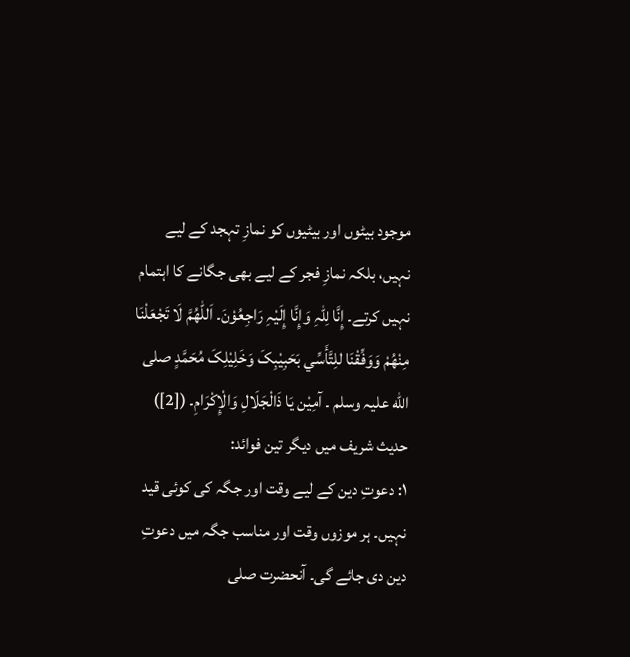موجود بیٹوں اور بیٹیوں کو نمازِ تہجد کے لیے نہیں، بلکہ نمازِ فجر کے لیے بھی جگانے کا اہتمام نہیں کرتے۔ إِنَّا لِلّٰہِ وَإِنَّا إِلَیْہِ رَاجِعُوْنَ۔ اَللّٰھُمَّ لَا تَجْعَلْنَا مِنْھُمْ وَوَفِّقْنَا للِتَّأَسِّي بَحَبِیْبِکَ وَخَلِیْلِکَ مُحَمَّدٍ صلی اللّٰه علیہ وسلم ۔ آمِیْن یَا ذَالْجَلَالِ وَالْإِکْرَامِ۔ ([2])
حدیث شریف میں دیگر تین فوائد:
۱: دعوتِ دین کے لیے وقت اور جگہ کی کوئی قید نہیں۔ ہر موزوں وقت اور مناسب جگہ میں دعوتِ دین دی جائے گی۔ آنحضرت صلی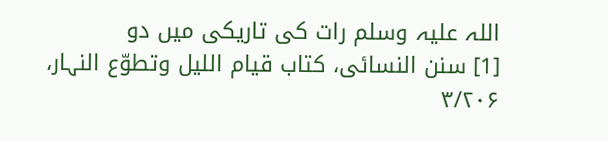اللہ علیہ وسلم رات کی تاریکی میں دو
[1] سنن النسائی، کتاب قیام اللیل وتطوّع النہار، ۳/۲۰۶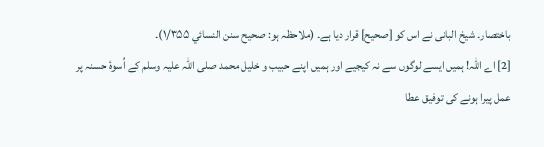باختصار۔ شیخ البانی نے اس کو [صحیح] قرار دیا ہے۔ (ملاحظہ ہو: صحیح سنن النسائي ۱/۳۵۵)۔
[2] اے اللہ! ہمیں ایسے لوگوں سے نہ کیجیے اور ہمیں اپنے حبیب و خلیل محمد صلی اللہ علیہ وسلم کے اُسوۂ حسنہ پر عمل پیرا ہونے کی توفیق عطا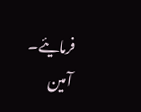فرمایئے۔ آمین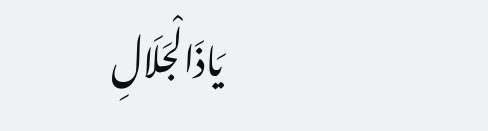یَاذَالْجَلَالِ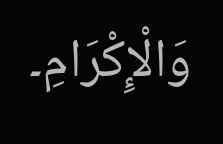وَالْإِکْرَامِ۔